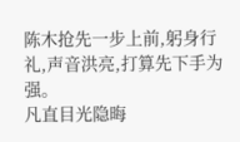陈木抢先一步上前,躬身行礼,声音洪亮,打算先下手为强。
凡直目光隐晦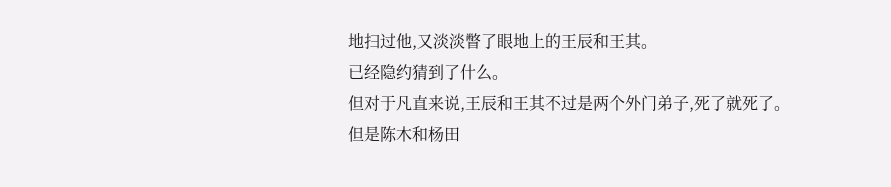地扫过他,又淡淡瞥了眼地上的王辰和王其。
已经隐约猜到了什么。
但对于凡直来说,王辰和王其不过是两个外门弟子,死了就死了。
但是陈木和杨田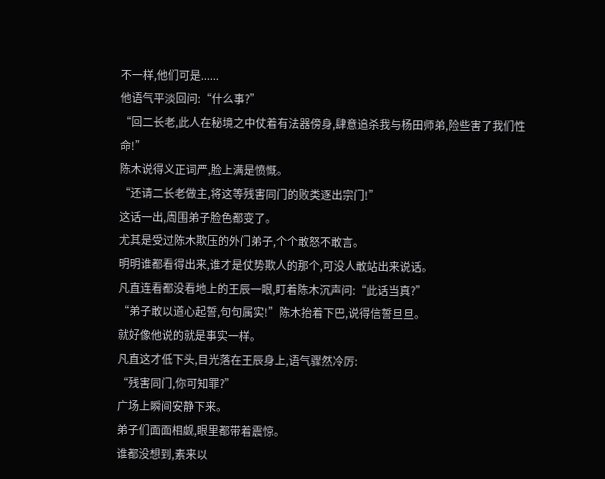不一样,他们可是......
他语气平淡回问:“什么事?”
“回二长老,此人在秘境之中仗着有法器傍身,肆意追杀我与杨田师弟,险些害了我们性命!”
陈木说得义正词严,脸上满是愤慨。
“还请二长老做主,将这等残害同门的败类逐出宗门!”
这话一出,周围弟子脸色都变了。
尤其是受过陈木欺压的外门弟子,个个敢怒不敢言。
明明谁都看得出来,谁才是仗势欺人的那个,可没人敢站出来说话。
凡直连看都没看地上的王辰一眼,盯着陈木沉声问:“此话当真?”
“弟子敢以道心起誓,句句属实!”陈木抬着下巴,说得信誓旦旦。
就好像他说的就是事实一样。
凡直这才低下头,目光落在王辰身上,语气骤然冷厉:
“残害同门,你可知罪?”
广场上瞬间安静下来。
弟子们面面相觑,眼里都带着震惊。
谁都没想到,素来以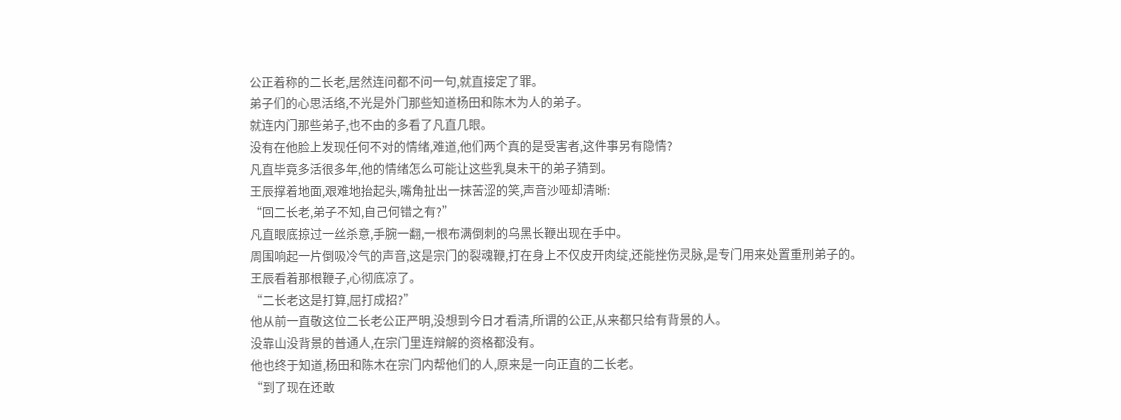公正着称的二长老,居然连问都不问一句,就直接定了罪。
弟子们的心思活络,不光是外门那些知道杨田和陈木为人的弟子。
就连内门那些弟子,也不由的多看了凡直几眼。
没有在他脸上发现任何不对的情绪,难道,他们两个真的是受害者,这件事另有隐情?
凡直毕竟多活很多年,他的情绪怎么可能让这些乳臭未干的弟子猜到。
王辰撑着地面,艰难地抬起头,嘴角扯出一抹苦涩的笑,声音沙哑却清晰:
“回二长老,弟子不知,自己何错之有?”
凡直眼底掠过一丝杀意,手腕一翻,一根布满倒刺的乌黑长鞭出现在手中。
周围响起一片倒吸冷气的声音,这是宗门的裂魂鞭,打在身上不仅皮开肉绽,还能挫伤灵脉,是专门用来处置重刑弟子的。
王辰看着那根鞭子,心彻底凉了。
“二长老这是打算,屈打成招?”
他从前一直敬这位二长老公正严明,没想到今日才看清,所谓的公正,从来都只给有背景的人。
没靠山没背景的普通人,在宗门里连辩解的资格都没有。
他也终于知道,杨田和陈木在宗门内帮他们的人,原来是一向正直的二长老。
“到了现在还敢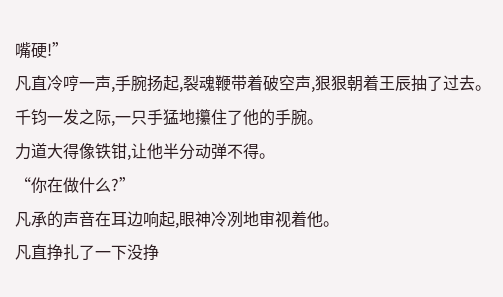嘴硬!”
凡直冷哼一声,手腕扬起,裂魂鞭带着破空声,狠狠朝着王辰抽了过去。
千钧一发之际,一只手猛地攥住了他的手腕。
力道大得像铁钳,让他半分动弹不得。
“你在做什么?”
凡承的声音在耳边响起,眼神冷冽地审视着他。
凡直挣扎了一下没挣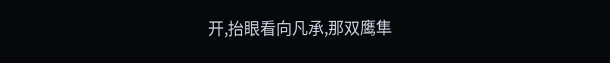开,抬眼看向凡承,那双鹰隼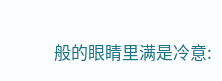般的眼睛里满是冷意: